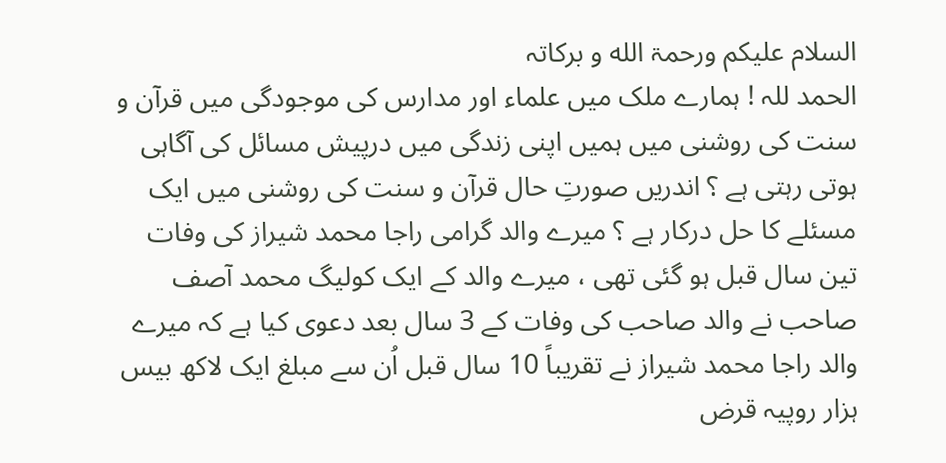السلام علیکم ورحمۃ الله و برکاتہ
الحمد للہ ! ہمارے ملک میں علماء اور مدارس کی موجودگی میں قرآن و سنت کی روشنی میں ہمیں اپنی زندگی میں درپیش مسائل کی آگاہی ہوتی رہتی ہے ؟ اندریں صورتِ حال قرآن و سنت کی روشنی میں ایک مسئلے کا حل درکار ہے ؟ میرے والد گرامی راجا محمد شیراز کی وفات تین سال قبل ہو گئی تھی ، میرے والد کے ایک کولیگ محمد آصف صاحب نے والد صاحب کی وفات کے 3 سال بعد دعوی کیا ہے کہ میرے والد راجا محمد شیراز نے تقریباً 10 سال قبل اُن سے مبلغ ایک لاکھ بیس ہزار روپیہ قرض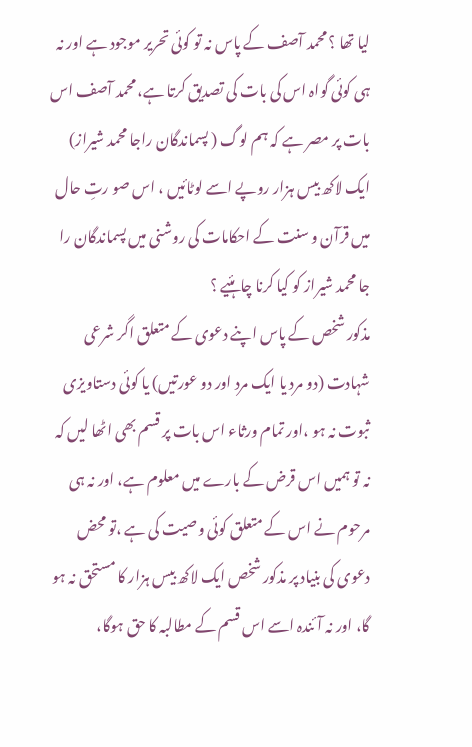لیا تھا ؟ محمد آصف کے پاس نہ تو کوئی تحریر موجود ہے اور نہ ہی کوئی گواہ اس کی بات کی تصدیق کرتا ہے، محمد آصف اس بات پر مصر ہے کہ ہم لوگ ( پسماندگان راجا محمد شیراز) ایک لاکھ بیس ہزار روپے اسے لوٹائیں ، اس صو رتِ حال میں قرآن و سنت کے احکامات کی روشنی میں پسماندگان را جا محمد شیراز کو کیا کرنا چاہئیے ؟
مذکور شخص کے پاس اپنے دعوی کے متعلق اگر شرعی شہادت (دو مرد یا ایک مرد اور دو عورتیں) یا کوئی دستاویزی ثبوت نہ ہو ،اور تمام ورثاء اس بات پر قسم بھی اٹھا لیں کہ نہ تو ہمیں اس قرض کے بارے میں معلوم ہے، اور نہ ہی مرحوم نے اس کے متعلق کوئی وصیت کی ہے ،تو محض دعوی کی بنیاد پر مذکور شخص ایک لاکھ بیس ہزار کا مستحق نہ ہو گا، اور نہ آئندہ اسے اس قسم کے مطالبہ کا حق ہوگا،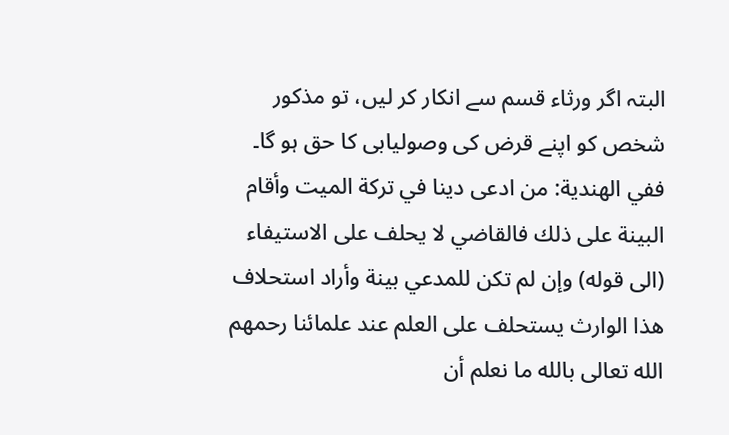البتہ اگر ورثاء قسم سے انکار کر لیں، تو مذکور شخص کو اپنے قرض کی وصولیابی کا حق ہو گا۔
ففي الهندية: من ادعى دينا في تركة الميت وأقام البينة على ذلك فالقاضي لا يحلف على الاستيفاء (الى قوله) وإن لم تكن للمدعي بينة وأراد استحلاف هذا الوارث يستحلف على العلم عند علمائنا رحمهم الله تعالى بالله ما نعلم أن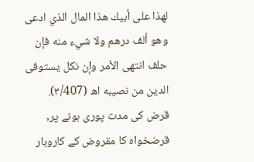لهذا على أبيك هذا المال الذي ادعى وهو ألف درهم ولا شيء منه فإن حلف انتهى الأمر وإن نكل يستوفى الدين من نصيبه اھ (۳/407).
قرض کی مدت پوری ہونے پر, قرضخواہ کا مقروض کے کاروبار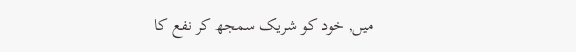میں, خود کو شریک سمجھ کر نفع کا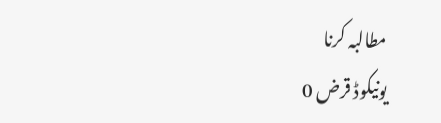مطالبہ کرنا
یونیکوڈ قرض 0